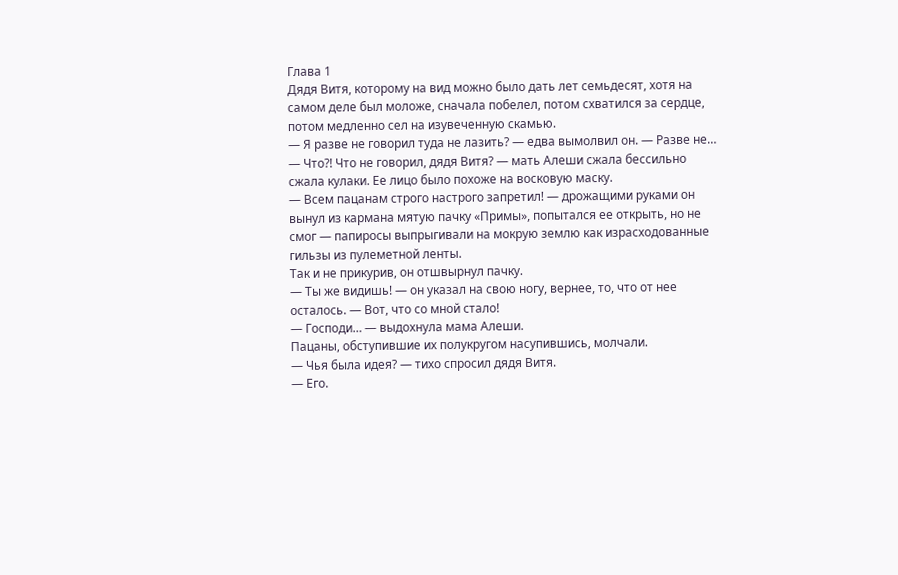Глава 1
Дядя Витя, которому на вид можно было дать лет семьдесят, хотя на самом деле был моложе, сначала побелел, потом схватился за сердце, потом медленно сел на изувеченную скамью.
— Я разве не говорил туда не лазить? — едва вымолвил он. — Разве не…
— Что?! Что не говорил, дядя Витя? — мать Алеши сжала бессильно сжала кулаки. Ее лицо было похоже на восковую маску.
— Всем пацанам строго настрого запретил! — дрожащими руками он вынул из кармана мятую пачку «Примы», попытался ее открыть, но не смог — папиросы выпрыгивали на мокрую землю как израсходованные гильзы из пулеметной ленты.
Так и не прикурив, он отшвырнул пачку.
— Ты же видишь! — он указал на свою ногу, вернее, то, что от нее осталось. — Вот, что со мной стало!
— Господи… — выдохнула мама Алеши.
Пацаны, обступившие их полукругом насупившись, молчали.
— Чья была идея? — тихо спросил дядя Витя.
— Его.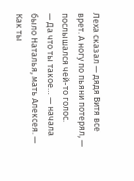Леха сказал — дядя Витя все врет. А ногу по пьяни потерял, — послышался чей-то голос.
— Да что ты такое… — начала было Наталья, мать Алексея. — Как ты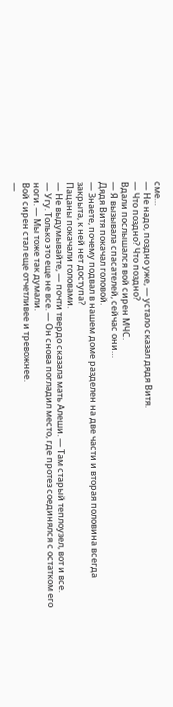сме…
— Не надо, поздно уже, — устало сказал дядя Витя.
— Что поздно? Что поздно?
Вдали послышался вой сирен МЧС.
— Я вызывала спасателей, сейчас они…
Дядя Витя покачал головой.
— Знаете, почему подвал в нашем доме разделен на две части и вторая половина всегда закрыта, к ней нет доступа?
Пацаны покачали головами.
— Не выдумывайте, — почти твердо сказала мать Алеши. — Там старый теплоузел, вот и все.
— Угу. Только это еще не все. — Он снова погладил место, где протез соединялся с остатком его ноги. — Мы тоже так думали.
Вой сирен стал еще отчетливее и тревожнее.
—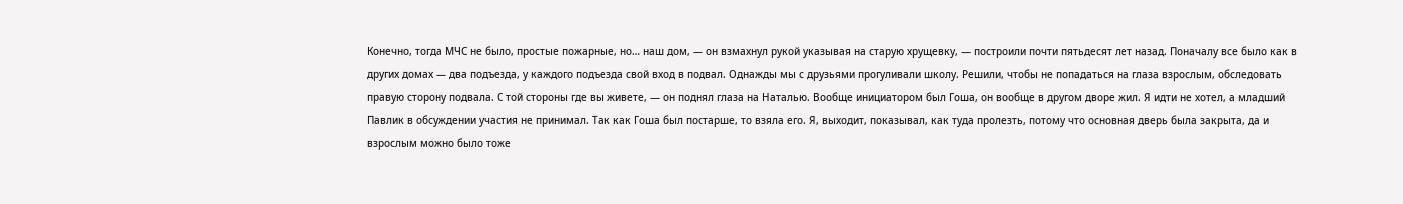Конечно, тогда МЧС не было, простые пожарные, но… наш дом, — он взмахнул рукой указывая на старую хрущевку, — построили почти пятьдесят лет назад. Поначалу все было как в других домах — два подъезда, у каждого подъезда свой вход в подвал. Однажды мы с друзьями прогуливали школу. Решили, чтобы не попадаться на глаза взрослым, обследовать правую сторону подвала. С той стороны где вы живете, — он поднял глаза на Наталью. Вообще инициатором был Гоша, он вообще в другом дворе жил. Я идти не хотел, а младший Павлик в обсуждении участия не принимал. Так как Гоша был постарше, то взяла его. Я, выходит, показывал, как туда пролезть, потому что основная дверь была закрыта, да и взрослым можно было тоже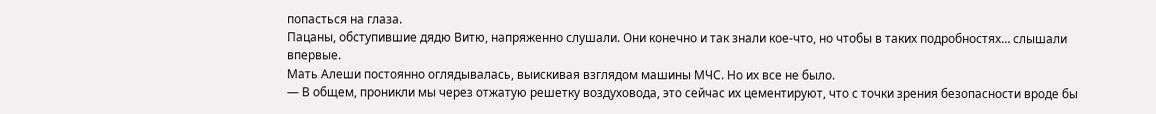попасться на глаза.
Пацаны, обступившие дядю Витю, напряженно слушали. Они конечно и так знали кое-что, но чтобы в таких подробностях… слышали впервые.
Мать Алеши постоянно оглядывалась, выискивая взглядом машины МЧС. Но их все не было.
— В общем, проникли мы через отжатую решетку воздуховода, это сейчас их цементируют, что с точки зрения безопасности вроде бы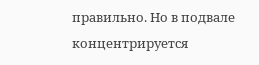правильно. Но в подвале концентрируется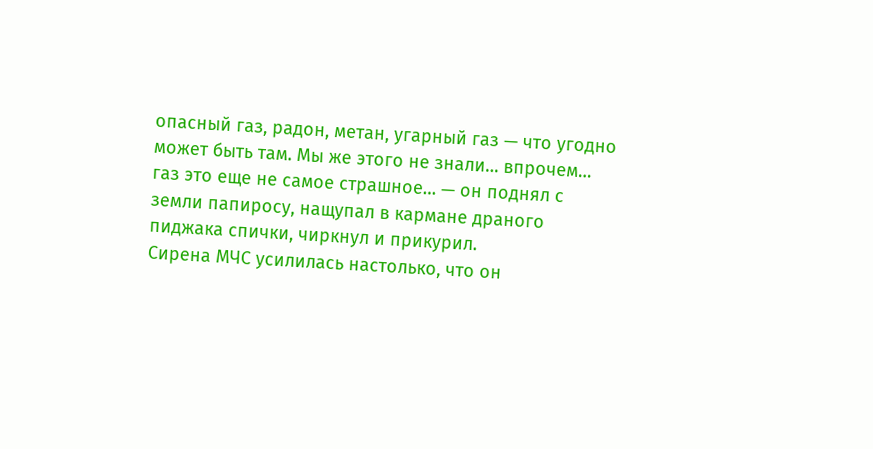опасный газ, радон, метан, угарный газ — что угодно может быть там. Мы же этого не знали… впрочем… газ это еще не самое страшное… — он поднял с земли папиросу, нащупал в кармане драного пиджака спички, чиркнул и прикурил.
Сирена МЧС усилилась настолько, что он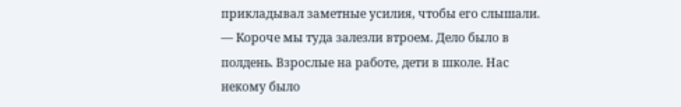прикладывал заметные усилия, чтобы его слышали.
— Короче мы туда залезли втроем. Дело было в полдень. Взрослые на работе, дети в школе. Нас некому было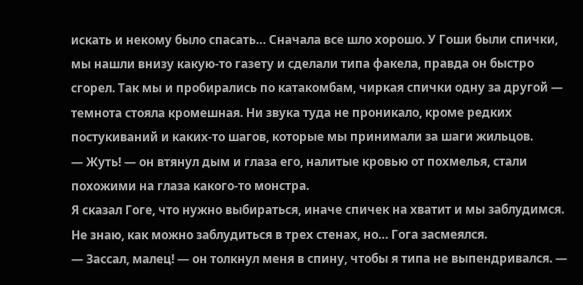искать и некому было спасать… Сначала все шло хорошо. У Гоши были спички, мы нашли внизу какую-то газету и сделали типа факела, правда он быстро сгорел. Так мы и пробирались по катакомбам, чиркая спички одну за другой — темнота стояла кромешная. Ни звука туда не проникало, кроме редких постукиваний и каких-то шагов, которые мы принимали за шаги жильцов.
— Жуть! — он втянул дым и глаза его, налитые кровью от похмелья, стали похожими на глаза какого-то монстра.
Я сказал Гоге, что нужно выбираться, иначе спичек на хватит и мы заблудимся. Не знаю, как можно заблудиться в трех стенах, но… Гога засмеялся.
— Зассал, малец! — он толкнул меня в спину, чтобы я типа не выпендривался. —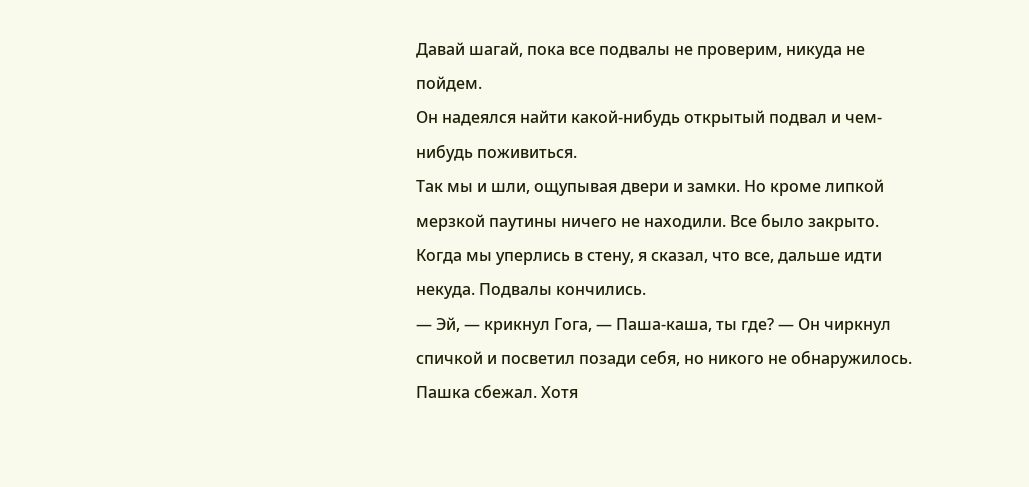Давай шагай, пока все подвалы не проверим, никуда не пойдем.
Он надеялся найти какой-нибудь открытый подвал и чем-нибудь поживиться.
Так мы и шли, ощупывая двери и замки. Но кроме липкой мерзкой паутины ничего не находили. Все было закрыто.
Когда мы уперлись в стену, я сказал, что все, дальше идти некуда. Подвалы кончились.
— Эй, — крикнул Гога, — Паша-каша, ты где? — Он чиркнул спичкой и посветил позади себя, но никого не обнаружилось.
Пашка сбежал. Хотя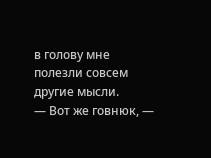в голову мне полезли совсем другие мысли.
— Вот же говнюк, —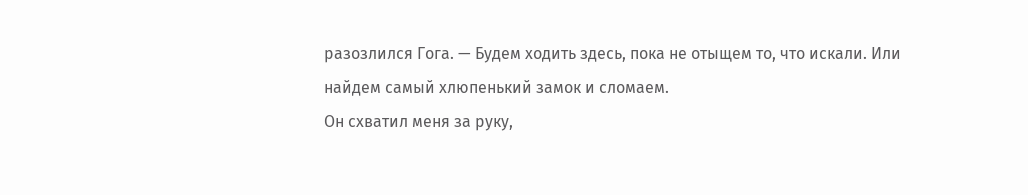разозлился Гога. — Будем ходить здесь, пока не отыщем то, что искали. Или найдем самый хлюпенький замок и сломаем.
Он схватил меня за руку,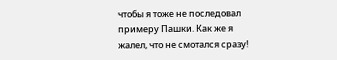чтобы я тоже не последовал примеру Пашки. Как же я жалел, что не смотался сразу!